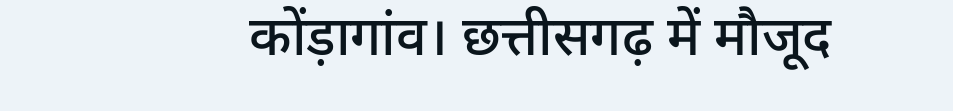कोंड़ागांव। छत्तीसगढ़ में मौजूद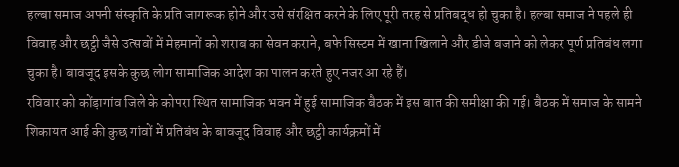हल्बा समाज अपनी संस्कृति के प्रति जागरूक होने और उसे संरक्षित करने के लिए पूरी तरह से प्रतिबद्ध हो चुका है। हल्बा समाज ने पहले ही विवाह और छट्ठी जैसे उत्सवों में मेहमानों को शराब का सेवन कराने, बफे सिस्टम में खाना खिलाने और डीजे बजाने को लेकर पूर्ण प्रतिबंध लगा चुका है। बावजूद इसके कुछ लोग सामाजिक आदेश का पालन करते हुए नजर आ रहे हैं।
रविवार को कोंड़ागांव जिले के कोपरा स्थित सामाजिक भवन में हुई सामाजिक बैठक में इस बात की समीक्षा की गई। बैठक में समाज के सामने शिकायत आई की कुछ गांवों में प्रतिबंध के बावजूद विवाह और छट्ठी कार्यक्रमों में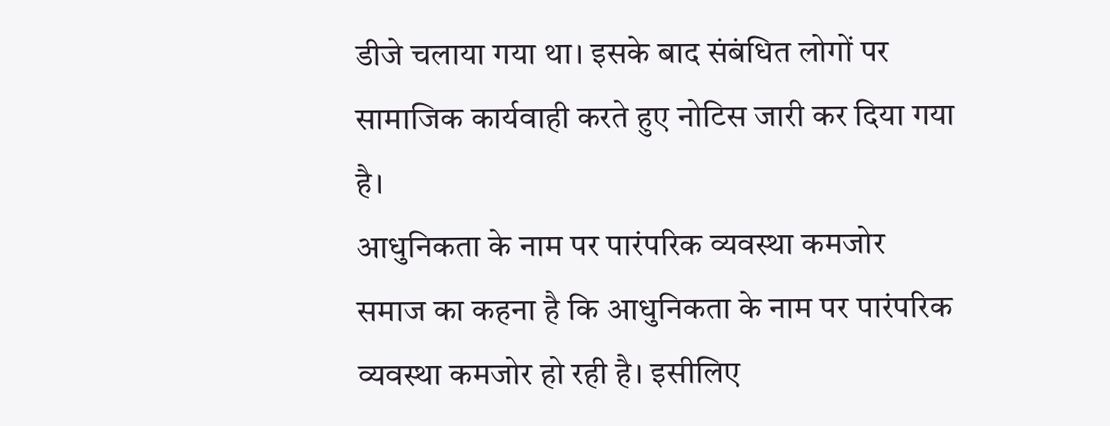डीजे चलाया गया था। इसके बाद संबंधित लोगों पर सामाजिक कार्यवाही करते हुए नोटिस जारी कर दिया गया है।
आधुनिकता के नाम पर पारंपरिक व्यवस्था कमजोर
समाज का कहना है कि आधुनिकता के नाम पर पारंपरिक व्यवस्था कमजोर हो रही है। इसीलिए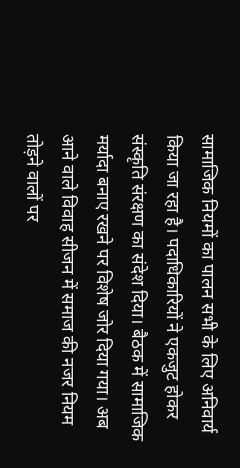सामाजिक नियमों का पालन सभी के लिए अनिवार्य किया जा रहा है। पदाधिकारियों ने एकजुट होकर संस्कृति संरक्षण का संदेश दिया। बैठक में सामाजिक मर्यादा बनाए रखने पर विशेष जोर दिया गया। अब आने वाले विवाह सीजन में समाज की नजर नियम तोड़ने वालों पर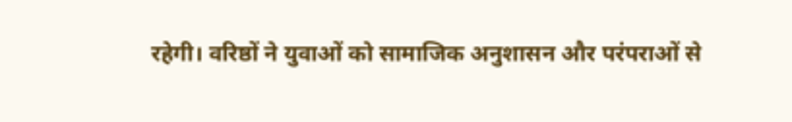रहेगी। वरिष्ठों ने युवाओं को सामाजिक अनुशासन और परंपराओं से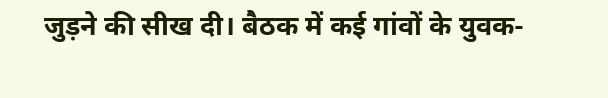जुड़ने की सीख दी। बैठक में कई गांवों के युवक-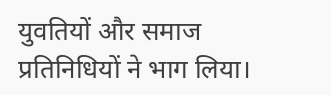युवतियों और समाज प्रतिनिधियों ने भाग लिया।